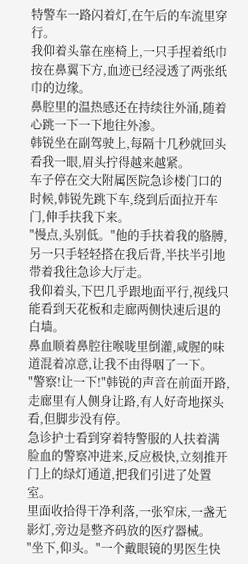特警车一路闪着灯,在午后的车流里穿行。
我仰着头靠在座椅上,一只手捏着纸巾按在鼻翼下方,血迹已经浸透了两张纸巾的边缘。
鼻腔里的温热感还在持续往外涌,随着心跳一下一下地往外渗。
韩锐坐在副驾驶上,每隔十几秒就回头看我一眼,眉头拧得越来越紧。
车子停在交大附属医院急诊楼门口的时候,韩锐先跳下车,绕到后面拉开车门,伸手扶我下来。
"慢点,头别低。"他的手扶着我的胳膊,另一只手轻轻搭在我后背,半扶半引地带着我往急诊大厅走。
我仰着头,下巴几乎跟地面平行,视线只能看到天花板和走廊两侧快速后退的白墙。
鼻血顺着鼻腔往喉咙里倒灌,咸腥的味道混着凉意,让我不由得咽了一下。
"警察!让一下!"韩锐的声音在前面开路,走廊里有人侧身让路,有人好奇地探头看,但脚步没有停。
急诊护士看到穿着特警服的人扶着满脸血的警察冲进来,反应极快,立刻推开门上的绿灯通道,把我们引进了处置室。
里面收拾得干净利落,一张窄床,一盏无影灯,旁边是整齐码放的医疗器械。
"坐下,仰头。"一个戴眼镜的男医生快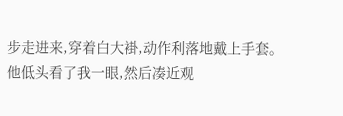步走进来,穿着白大褂,动作利落地戴上手套。
他低头看了我一眼,然后凑近观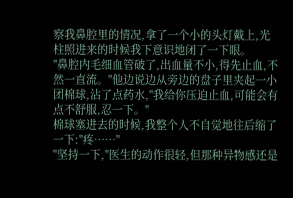察我鼻腔里的情况,拿了一个小的头灯戴上,光柱照进来的时候我下意识地闭了一下眼。
"鼻腔内毛细血管破了,出血量不小,得先止血,不然一直流。"他边说边从旁边的盘子里夹起一小团棉球,沾了点药水,"我给你压迫止血,可能会有点不舒服,忍一下。"
棉球塞进去的时候,我整个人不自觉地往后缩了一下:"疼……"
"坚持一下,"医生的动作很轻,但那种异物感还是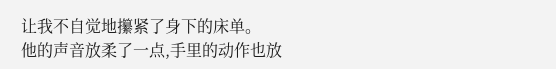让我不自觉地攥紧了身下的床单。
他的声音放柔了一点,手里的动作也放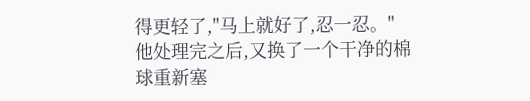得更轻了,"马上就好了,忍一忍。"
他处理完之后,又换了一个干净的棉球重新塞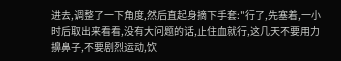进去,调整了一下角度,然后直起身摘下手套:"行了,先塞着,一小时后取出来看看,没有大问题的话,止住血就行,这几天不要用力擤鼻子,不要剧烈运动,饮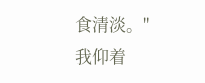食清淡。"
我仰着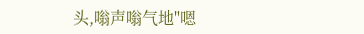头,嗡声嗡气地"嗯